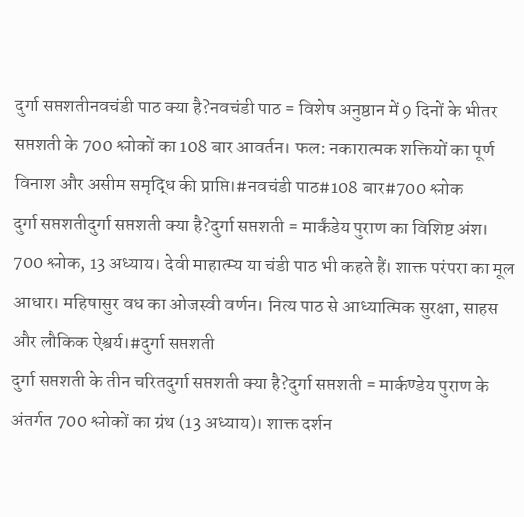दुर्गा सप्तशतीनवचंडी पाठ क्या है?नवचंडी पाठ = विशेष अनुष्ठान में 9 दिनों के भीतर सप्तशती के 700 श्लोकों का 108 बार आवर्तन। फल: नकारात्मक शक्तियों का पूर्ण विनाश और असीम समृद्धि की प्राप्ति।#नवचंडी पाठ#108 बार#700 श्लोक
दुर्गा सप्तशतीदुर्गा सप्तशती क्या है?दुर्गा सप्तशती = मार्कंडेय पुराण का विशिष्ट अंश। 700 श्लोक, 13 अध्याय। देवी माहात्म्य या चंडी पाठ भी कहते हैं। शाक्त परंपरा का मूल आधार। महिषासुर वध का ओजस्वी वर्णन। नित्य पाठ से आध्यात्मिक सुरक्षा, साहस और लौकिक ऐश्वर्य।#दुर्गा सप्तशती
दुर्गा सप्तशती के तीन चरितदुर्गा सप्तशती क्या है?दुर्गा सप्तशती = मार्कण्डेय पुराण के अंतर्गत 700 श्लोकों का ग्रंथ (13 अध्याय)। शाक्त दर्शन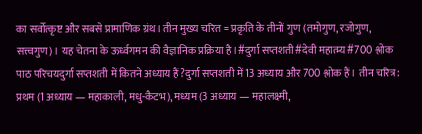का सर्वोत्कृष्ट और सबसे प्रामाणिक ग्रंथ। तीन मुख्य चरित = प्रकृति के तीनों गुण (तमोगुण, रजोगुण, सत्त्वगुण)। यह चेतना के ऊर्ध्वगमन की वैज्ञानिक प्रक्रिया है।#दुर्गा सप्तशती#देवी महात्म्य#700 श्लोक
पाठ परिचयदुर्गा सप्तशती में कितने अध्याय हैं?दुर्गा सप्तशती में 13 अध्याय और 700 श्लोक हैं। तीन चरित्र: प्रथम (1 अध्याय — महाकाली, मधु-कैटभ), मध्यम (3 अध्याय — महालक्ष्मी,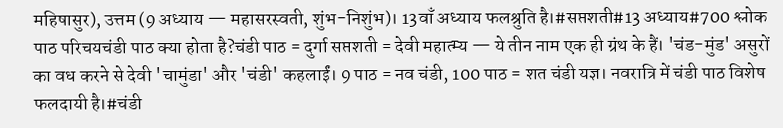महिषासुर), उत्तम (9 अध्याय — महासरस्वती, शुंभ-निशुंभ)। 13वाँ अध्याय फलश्रुति है।#सप्तशती#13 अध्याय#700 श्लोक
पाठ परिचयचंडी पाठ क्या होता है?चंडी पाठ = दुर्गा सप्तशती = देवी महात्म्य — ये तीन नाम एक ही ग्रंथ के हैं। 'चंड-मुंड' असुरों का वध करने से देवी 'चामुंडा' और 'चंडी' कहलाईं। 9 पाठ = नव चंडी, 100 पाठ = शत चंडी यज्ञ। नवरात्रि में चंडी पाठ विशेष फलदायी है।#चंडी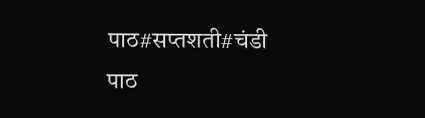पाठ#सप्तशती#चंडी
पाठ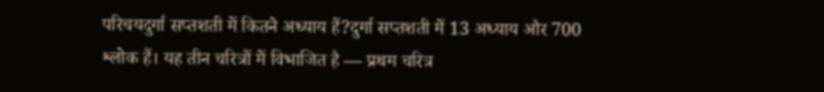परिचयदुर्गा सप्तशती में कितने अध्याय हैं?दुर्गा सप्तशती में 13 अध्याय और 700 श्लोक हैं। यह तीन चरित्रों में विभाजित है — प्रथम चरित्र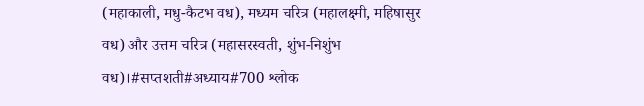(महाकाली, मधु-कैटभ वध), मध्यम चरित्र (महालक्ष्मी, महिषासुर वध) और उत्तम चरित्र (महासरस्वती, शुंभ-निशुंभ वध)।#सप्तशती#अध्याय#700 श्लोक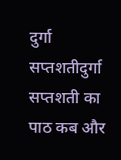दुर्गा सप्तशतीदुर्गा सप्तशती का पाठ कब और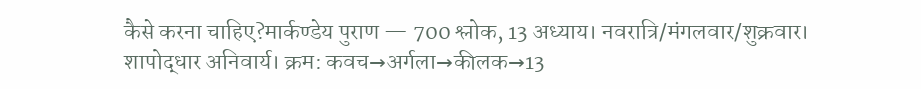कैसे करना चाहिए?मार्कण्डेय पुराण — 700 श्लोक, 13 अध्याय। नवरात्रि/मंगलवार/शुक्रवार। शापोद्धार अनिवार्य। क्रम: कवच→अर्गला→कीलक→13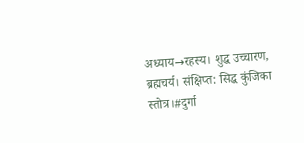अध्याय→रहस्य। शुद्ध उच्चारण, ब्रह्मचर्य। संक्षिप्त: सिद्ध कुंजिका स्तोत्र।#दुर्गा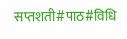सप्तशती#पाठ#विधि